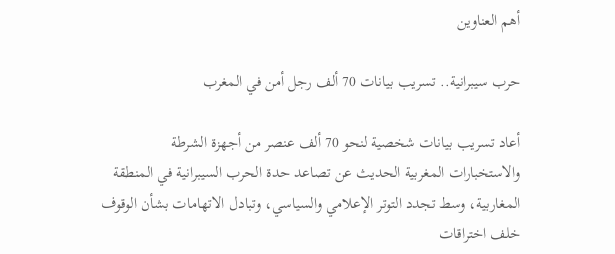أهم العناوين

حرب سيبرانية.. تسريب بيانات 70 ألف رجل أمن في المغرب

أعاد تسريب بيانات شخصية لنحو 70 ألف عنصر من أجهزة الشرطة والاستخبارات المغربية الحديث عن تصاعد حدة الحرب السيبرانية في المنطقة المغاربية، وسط تجدد التوتر الإعلامي والسياسي، وتبادل الاتهامات بشأن الوقوف خلف اختراقات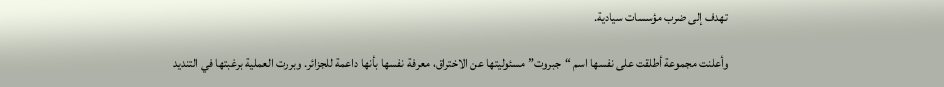تهدف إلى ضرب مؤسسات سيادية.

وأعلنت مجموعة أطلقت على نفسها اسم “جبروت” مسئوليتها عن الاختراق، معرفة نفسها بأنها داعمة للجزائر. وبررت العملية برغبتها في التنديد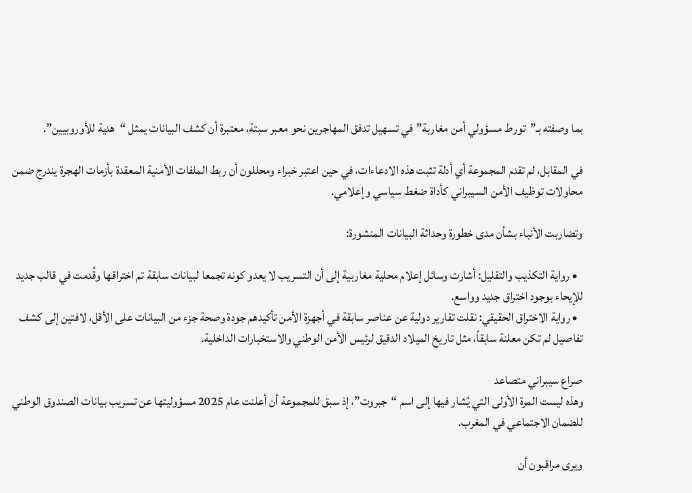بما وصفته بـ”تورط مسؤولي أمن مغاربة” في تسهيل تدفق المهاجرين نحو معبر سبتة، معتبرة أن كشف البيانات يمثل “هدية للأوروبيين”.

في المقابل، لم تقدم المجموعة أي أدلة تثبت هذه الادعاءات، في حين اعتبر خبراء ومحللون أن ربط الملفات الأمنية المعقدة بأزمات الهجرة يندرج ضمن محاولات توظيف الأمن السيبراني كأداة ضغط سياسي وإعلامي.

وتضاربت الأنباء بشأن مدى خطورة وحداثة البيانات المنشورة:

  • رواية التكذيب والتقليل: أشارت وسائل إعلام محلية مغاربية إلى أن التسريب لا يعدو كونه تجمعا لبيانات سابقة تم اختراقها وقُدمت في قالب جديد للإيحاء بوجود اختراق جديد وواسع.
  • رواية الاختراق الحقيقي: نقلت تقارير دولية عن عناصر سابقة في أجهزة الأمن تأكيدهم جودة وصحة جزء من البيانات على الأقل، لافتين إلى كشف تفاصيل لم تكن معلنة سابقاً، مثل تاريخ الميلاد الدقيق لرئيس الأمن الوطني والاستخبارات الداخلية.

صراع سيبراني متصاعد
وهذه ليست المرة الأولى التي يُشار فيها إلى اسم “جبروت”، إذ سبق للمجموعة أن أعلنت عام 2025 مسؤوليتها عن تسريب بيانات الصندوق الوطني للضمان الاجتماعي في المغرب.

ويرى مراقبون أن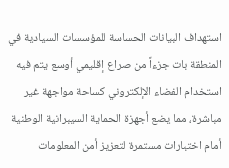استهداف البيانات الحساسة للمؤسسات السيادية في المنطقة بات جزءاً من صراع إقليمي أوسع يتم فيه استخدام الفضاء الإلكتروني كساحة مواجهة غير مباشرة، مما يضع أجهزة الحماية السيبرانية الوطنية أمام اختبارات مستمرة لتعزيز أمن المعلومات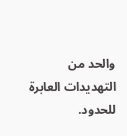والحد من التهديدات العابرة للحدود.